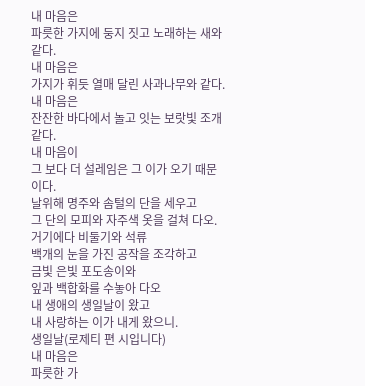내 마음은
파릇한 가지에 둥지 짓고 노래하는 새와같다.
내 마음은
가지가 휘듯 열매 달린 사과나무와 같다.
내 마음은
잔잔한 바다에서 놀고 잇는 보랏빛 조개 같다.
내 마음이
그 보다 더 설레임은 그 이가 오기 때문이다.
날위해 명주와 솜털의 단을 세우고
그 단의 모피와 자주색 옷을 걸쳐 다오.
거기에다 비둘기와 석류
백개의 눈을 가진 공작을 조각하고
금빛 은빛 포도송이와
잎과 백합화를 수놓아 다오
내 생애의 생일날이 왔고
내 사랑하는 이가 내게 왔으니.
생일날(로제티 편 시입니다)
내 마음은
파릇한 가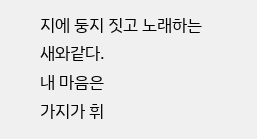지에 둥지 짓고 노래하는 새와같다.
내 마음은
가지가 휘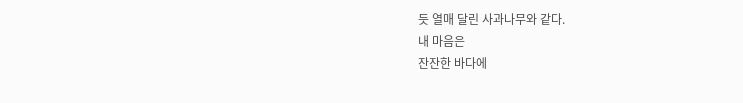듯 열매 달린 사과나무와 같다.
내 마음은
잔잔한 바다에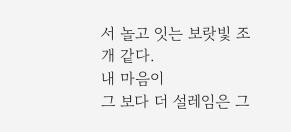서 놀고 잇는 보랏빛 조개 같다.
내 마음이
그 보다 더 설레임은 그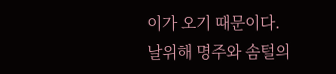이가 오기 때문이다.
날위해 명주와 솜털의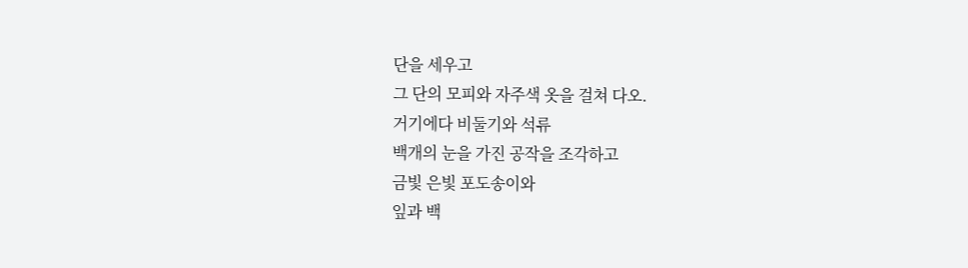단을 세우고
그 단의 모피와 자주색 옷을 걸쳐 다오.
거기에다 비둘기와 석류
백개의 눈을 가진 공작을 조각하고
금빛 은빛 포도송이와
잎과 백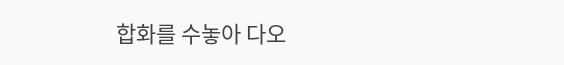합화를 수놓아 다오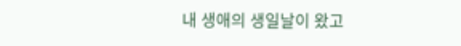내 생애의 생일날이 왔고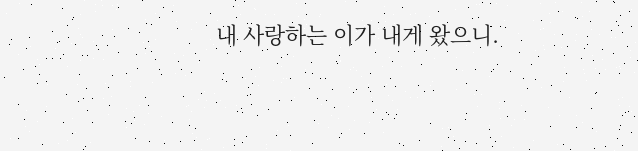내 사랑하는 이가 내게 왔으니.